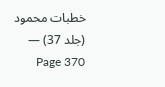خطبات محمود (جلد 37) — Page 370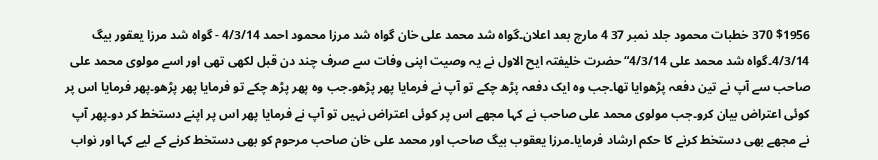$1956 370 خطبات محمود جلد نمبر 37 4 مارچ بعد اعلان۔گواہ شد محمد علی خان گواہ شد مرزا محمود احمد 4/3/14 - گواه شد مرزا یعقور بیگ 4/3/14۔گواہ شد محمد علی 4/3/14“ حضرت خلیفتہ ایح الاول نے یہ وصیت اپنی وفات سے صرف چند دن قبل لکھی تھی اور اسے مولوی محمد علی صاحب سے آپ نے تین دفعہ پڑھوایا تھا۔جب وہ ایک دفعہ پڑھ چکے تو آپ نے فرمایا پھر پڑھو۔جب وہ پھر پڑھ چکے تو فرمایا پھر پڑھو۔پھر فرمایا اس پر کوئی اعتراض بیان کرو۔جب مولوی محمد علی صاحب نے کہا مجھے اس پر کوئی اعتراض نہیں تو آپ نے فرمایا پھر اس پر اپنے دستخط کر دو۔پھر آپ نے مجھے بھی دستخط کرنے کا حکم ارشاد فرمایا۔مرزا یعقوب بیگ صاحب اور محمد علی خان صاحب مرحوم کو بھی دستخط کرنے کے لیے کہا اور نواب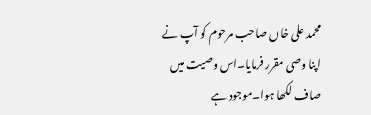محمد علی خاں صاحب مرحوم کو آپ نے اپنا وصی مقرر فرمایا۔اس وصیت میں صاف لکھا ہوا۔موجود ہے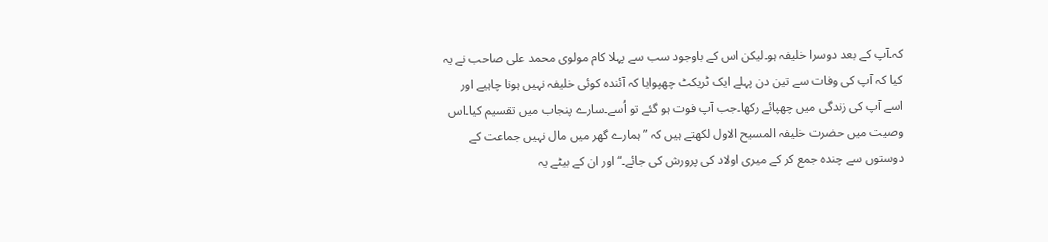کہ۔آپ کے بعد دوسرا خلیفہ ہو۔لیکن اس کے باوجود سب سے پہلا کام مولوی محمد علی صاحب نے یہ کیا کہ آپ کی وفات سے تین دن پہلے ایک ٹریکٹ چھپوایا کہ آئندہ کوئی خلیفہ نہیں ہونا چاہیے اور اسے آپ کی زندگی میں چھپائے رکھا۔جب آپ فوت ہو گئے تو اُسے۔سارے پنجاب میں تقسیم کیا۔اس وصیت میں حضرت خلیفہ المسیح الاول لکھتے ہیں کہ ”ہمارے گھر میں مال نہیں جماعت کے دوستوں سے چندہ جمع کر کے میری اولاد کی پرورش کی جائے۔“ اور ان کے بیٹے یہ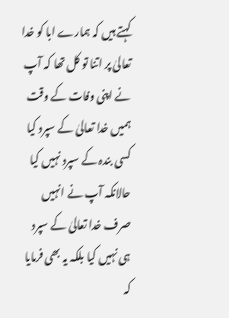کہتے ہیں کہ ہمارے ابا کو خدا تعالیٰ پر اتنا تو کل تھا کہ آپ نے اپنی وفات کے وقت ہمیں خدا تعالیٰ کے سپرد کیا کسی بندہ کے سپرد نہیں کیا حالانکہ آپ نے انہیں صرف خدا تعالیٰ کے سپرد ہی نہیں کیا بلکہ یہ بھی فرمایا کہ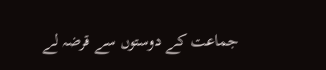جماعت کے دوستوں سے قرضہ لے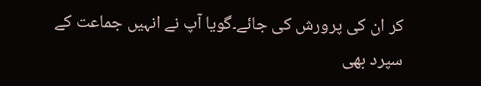کر ان کی پرورش کی جائے۔گویا آپ نے انہیں جماعت کے سپرد بھی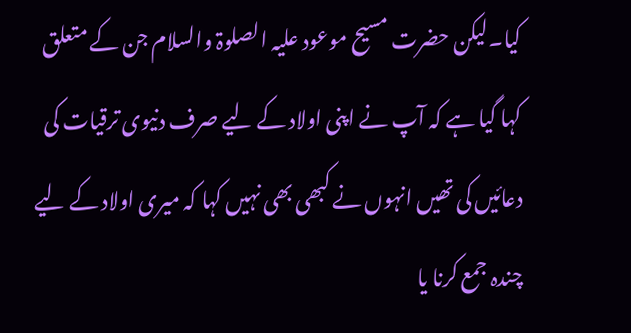کیا۔لیکن حضرت مسیح موعود علیہ الصلوۃ والسلام جن کے متعلق کہا گیا ہے کہ آپ نے اپنی اولاد کے لیے صرف دنیوی ترقیات کی دعائیں کی تھیں انہوں نے کبھی بھی نہیں کہا کہ میری اولاد کے لیے چندہ جمع کرنا یا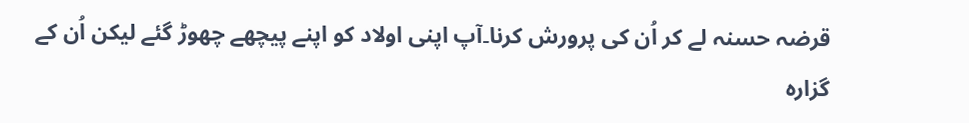قرضہ حسنہ لے کر اُن کی پرورش کرنا۔آپ اپنی اولاد کو اپنے پیچھے چھوڑ گئے لیکن اُن کے گزارہ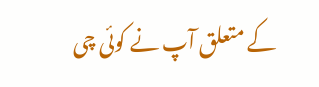کے متعلق آپ نے کوئی چی